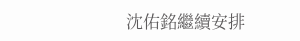沈佑銘繼續安排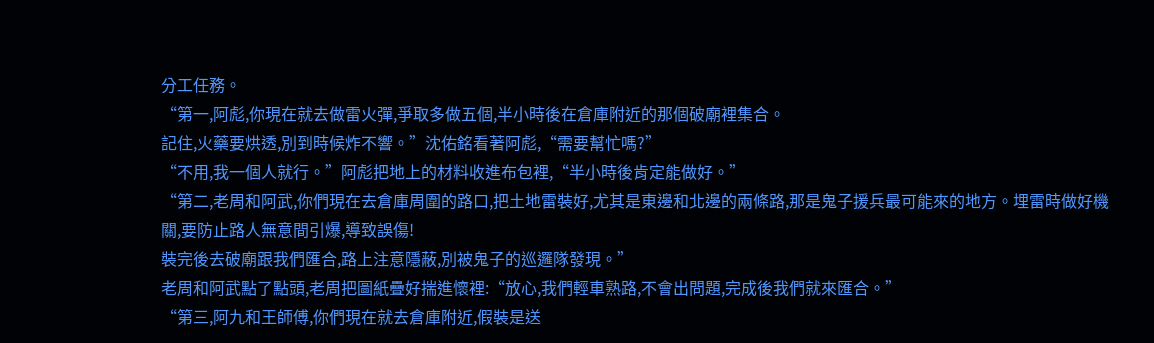分工任務。
“第一,阿彪,你現在就去做雷火彈,爭取多做五個,半小時後在倉庫附近的那個破廟裡集合。
記住,火藥要烘透,別到時候炸不響。”沈佑銘看著阿彪,“需要幫忙嗎?”
“不用,我一個人就行。”阿彪把地上的材料收進布包裡,“半小時後肯定能做好。”
“第二,老周和阿武,你們現在去倉庫周圍的路口,把土地雷裝好,尤其是東邊和北邊的兩條路,那是鬼子援兵最可能來的地方。埋雷時做好機關,要防止路人無意間引爆,導致誤傷!
裝完後去破廟跟我們匯合,路上注意隱蔽,別被鬼子的巡邏隊發現。”
老周和阿武點了點頭,老周把圖紙疊好揣進懷裡:“放心,我們輕車熟路,不會出問題,完成後我們就來匯合。”
“第三,阿九和王師傅,你們現在就去倉庫附近,假裝是送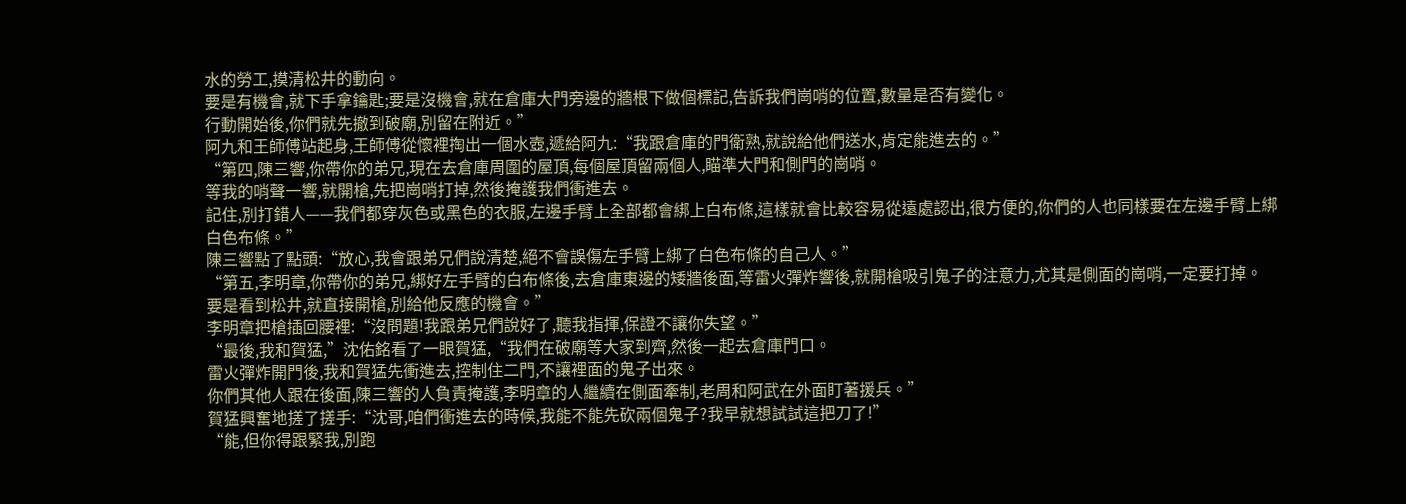水的勞工,摸清松井的動向。
要是有機會,就下手拿鑰匙;要是沒機會,就在倉庫大門旁邊的牆根下做個標記,告訴我們崗哨的位置,數量是否有變化。
行動開始後,你們就先撤到破廟,別留在附近。”
阿九和王師傅站起身,王師傅從懷裡掏出一個水壺,遞給阿九:“我跟倉庫的門衛熟,就說給他們送水,肯定能進去的。”
“第四,陳三響,你帶你的弟兄,現在去倉庫周圍的屋頂,每個屋頂留兩個人,瞄準大門和側門的崗哨。
等我的哨聲一響,就開槍,先把崗哨打掉,然後掩護我們衝進去。
記住,別打錯人——我們都穿灰色或黑色的衣服,左邊手臂上全部都會綁上白布條,這樣就會比較容易從遠處認出,很方便的,你們的人也同樣要在左邊手臂上綁白色布條。”
陳三響點了點頭:“放心,我會跟弟兄們說清楚,絕不會誤傷左手臂上綁了白色布條的自己人。”
“第五,李明章,你帶你的弟兄,綁好左手臂的白布條後,去倉庫東邊的矮牆後面,等雷火彈炸響後,就開槍吸引鬼子的注意力,尤其是側面的崗哨,一定要打掉。
要是看到松井,就直接開槍,別給他反應的機會。”
李明章把槍插回腰裡:“沒問題!我跟弟兄們說好了,聽我指揮,保證不讓你失望。”
“最後,我和賀猛,”沈佑銘看了一眼賀猛,“我們在破廟等大家到齊,然後一起去倉庫門口。
雷火彈炸開門後,我和賀猛先衝進去,控制住二門,不讓裡面的鬼子出來。
你們其他人跟在後面,陳三響的人負責掩護,李明章的人繼續在側面牽制,老周和阿武在外面盯著援兵。”
賀猛興奮地搓了搓手:“沈哥,咱們衝進去的時候,我能不能先砍兩個鬼子?我早就想試試這把刀了!”
“能,但你得跟緊我,別跑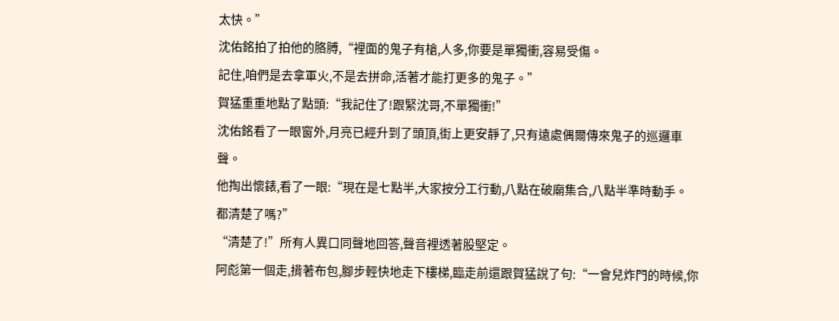太快。”
沈佑銘拍了拍他的胳膊,“裡面的鬼子有槍,人多,你要是單獨衝,容易受傷。
記住,咱們是去拿軍火,不是去拼命,活著才能打更多的鬼子。”
賀猛重重地點了點頭:“我記住了!跟緊沈哥,不單獨衝!”
沈佑銘看了一眼窗外,月亮已經升到了頭頂,街上更安靜了,只有遠處偶爾傳來鬼子的巡邏車聲。
他掏出懷錶,看了一眼:“現在是七點半,大家按分工行動,八點在破廟集合,八點半準時動手。
都清楚了嗎?”
“清楚了!”所有人異口同聲地回答,聲音裡透著股堅定。
阿彪第一個走,揹著布包,腳步輕快地走下樓梯,臨走前還跟賀猛說了句:“一會兒炸門的時候,你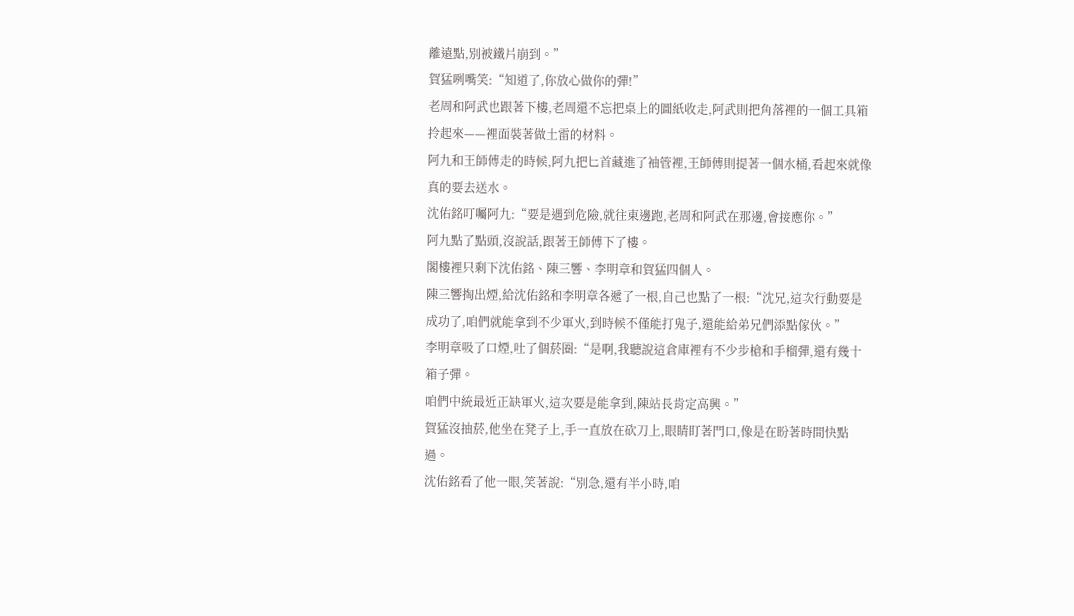離遠點,別被鐵片崩到。”
賀猛咧嘴笑:“知道了,你放心做你的彈!”
老周和阿武也跟著下樓,老周還不忘把桌上的圖紙收走,阿武則把角落裡的一個工具箱拎起來——裡面裝著做土雷的材料。
阿九和王師傅走的時候,阿九把匕首藏進了袖管裡,王師傅則提著一個水桶,看起來就像真的要去送水。
沈佑銘叮囑阿九:“要是遇到危險,就往東邊跑,老周和阿武在那邊,會接應你。”
阿九點了點頭,沒說話,跟著王師傅下了樓。
閣樓裡只剩下沈佑銘、陳三響、李明章和賀猛四個人。
陳三響掏出煙,給沈佑銘和李明章各遞了一根,自己也點了一根:“沈兄,這次行動要是成功了,咱們就能拿到不少軍火,到時候不僅能打鬼子,還能給弟兄們添點傢伙。”
李明章吸了口煙,吐了個菸圈:“是啊,我聽說這倉庫裡有不少步槍和手榴彈,還有幾十箱子彈。
咱們中統最近正缺軍火,這次要是能拿到,陳站長肯定高興。”
賀猛沒抽菸,他坐在凳子上,手一直放在砍刀上,眼睛盯著門口,像是在盼著時間快點過。
沈佑銘看了他一眼,笑著說:“別急,還有半小時,咱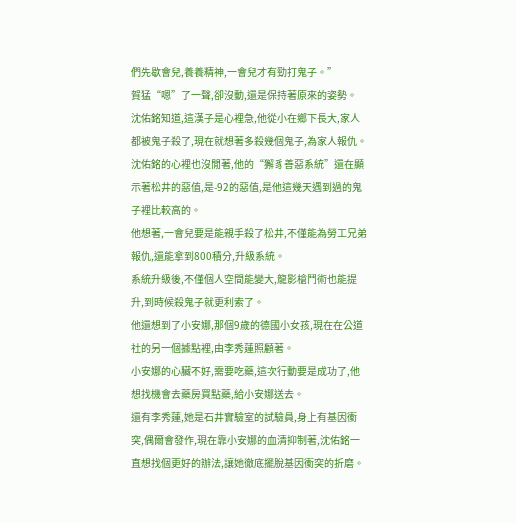們先歇會兒,養養精神,一會兒才有勁打鬼子。”
賀猛“嗯”了一聲,卻沒動,還是保持著原來的姿勢。
沈佑銘知道,這漢子是心裡急,他從小在鄉下長大,家人都被鬼子殺了,現在就想著多殺幾個鬼子,為家人報仇。
沈佑銘的心裡也沒閒著,他的“獬豸善惡系統”還在顯示著松井的惡值,是-92的惡值,是他這幾天遇到過的鬼子裡比較高的。
他想著,一會兒要是能親手殺了松井,不僅能為勞工兄弟報仇,還能拿到800積分,升級系統。
系統升級後,不僅個人空間能變大,龍影槍鬥術也能提升,到時候殺鬼子就更利索了。
他還想到了小安娜,那個9歲的德國小女孩,現在在公道社的另一個據點裡,由李秀蓮照顧著。
小安娜的心臟不好,需要吃藥,這次行動要是成功了,他想找機會去藥房買點藥,給小安娜送去。
還有李秀蓮,她是石井實驗室的試驗員,身上有基因衝突,偶爾會發作,現在靠小安娜的血清抑制著,沈佑銘一直想找個更好的辦法,讓她徹底擺脫基因衝突的折磨。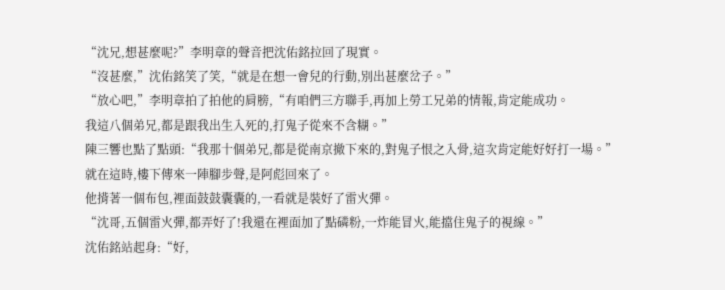“沈兄,想甚麼呢?”李明章的聲音把沈佑銘拉回了現實。
“沒甚麼,”沈佑銘笑了笑,“就是在想一會兒的行動,別出甚麼岔子。”
“放心吧,”李明章拍了拍他的肩膀,“有咱們三方聯手,再加上勞工兄弟的情報,肯定能成功。
我這八個弟兄,都是跟我出生入死的,打鬼子從來不含糊。”
陳三響也點了點頭:“我那十個弟兄,都是從南京撤下來的,對鬼子恨之入骨,這次肯定能好好打一場。”
就在這時,樓下傳來一陣腳步聲,是阿彪回來了。
他揹著一個布包,裡面鼓鼓囊囊的,一看就是裝好了雷火彈。
“沈哥,五個雷火彈,都弄好了!我還在裡面加了點磷粉,一炸能冒火,能擋住鬼子的視線。”
沈佑銘站起身:“好,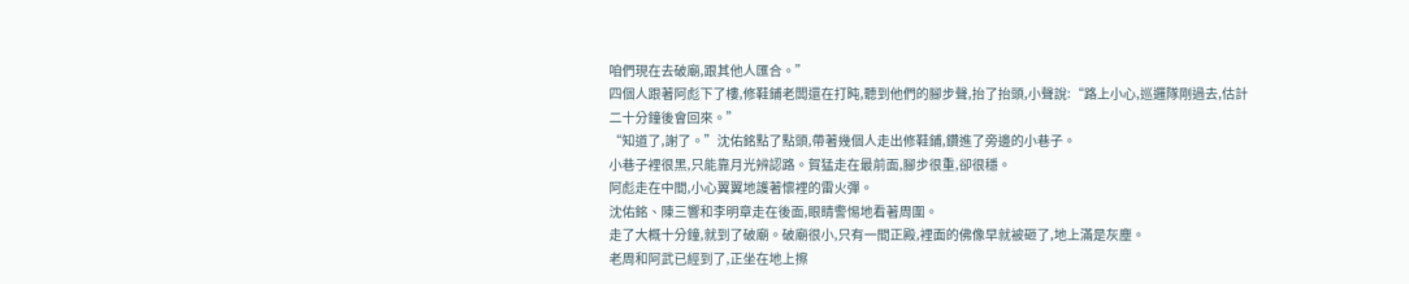咱們現在去破廟,跟其他人匯合。”
四個人跟著阿彪下了樓,修鞋鋪老闆還在打盹,聽到他們的腳步聲,抬了抬頭,小聲說:“路上小心,巡邏隊剛過去,估計二十分鐘後會回來。”
“知道了,謝了。”沈佑銘點了點頭,帶著幾個人走出修鞋鋪,鑽進了旁邊的小巷子。
小巷子裡很黑,只能靠月光辨認路。賀猛走在最前面,腳步很重,卻很穩。
阿彪走在中間,小心翼翼地護著懷裡的雷火彈。
沈佑銘、陳三響和李明章走在後面,眼睛警惕地看著周圍。
走了大概十分鐘,就到了破廟。破廟很小,只有一間正殿,裡面的佛像早就被砸了,地上滿是灰塵。
老周和阿武已經到了,正坐在地上擦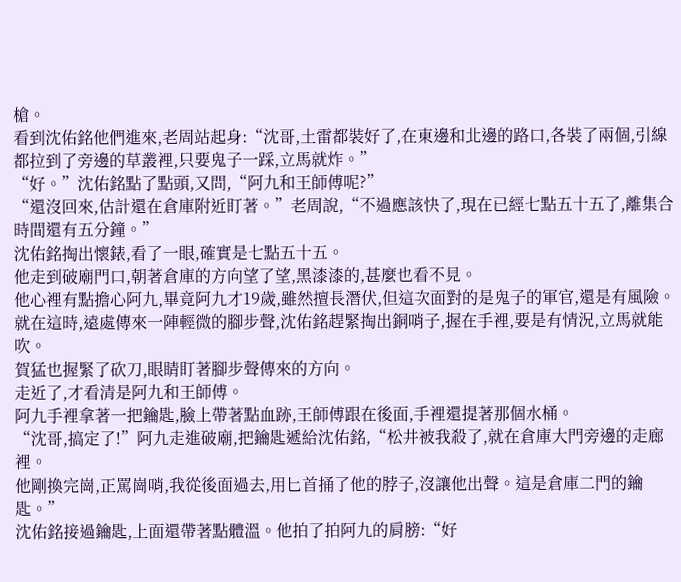槍。
看到沈佑銘他們進來,老周站起身:“沈哥,土雷都裝好了,在東邊和北邊的路口,各裝了兩個,引線都拉到了旁邊的草叢裡,只要鬼子一踩,立馬就炸。”
“好。”沈佑銘點了點頭,又問,“阿九和王師傅呢?”
“還沒回來,估計還在倉庫附近盯著。”老周說,“不過應該快了,現在已經七點五十五了,離集合時間還有五分鐘。”
沈佑銘掏出懷錶,看了一眼,確實是七點五十五。
他走到破廟門口,朝著倉庫的方向望了望,黑漆漆的,甚麼也看不見。
他心裡有點擔心阿九,畢竟阿九才19歲,雖然擅長潛伏,但這次面對的是鬼子的軍官,還是有風險。
就在這時,遠處傳來一陣輕微的腳步聲,沈佑銘趕緊掏出銅哨子,握在手裡,要是有情況,立馬就能吹。
賀猛也握緊了砍刀,眼睛盯著腳步聲傳來的方向。
走近了,才看清是阿九和王師傅。
阿九手裡拿著一把鑰匙,臉上帶著點血跡,王師傅跟在後面,手裡還提著那個水桶。
“沈哥,搞定了!”阿九走進破廟,把鑰匙遞給沈佑銘,“松井被我殺了,就在倉庫大門旁邊的走廊裡。
他剛換完崗,正罵崗哨,我從後面過去,用匕首捅了他的脖子,沒讓他出聲。這是倉庫二門的鑰匙。”
沈佑銘接過鑰匙,上面還帶著點體溫。他拍了拍阿九的肩膀:“好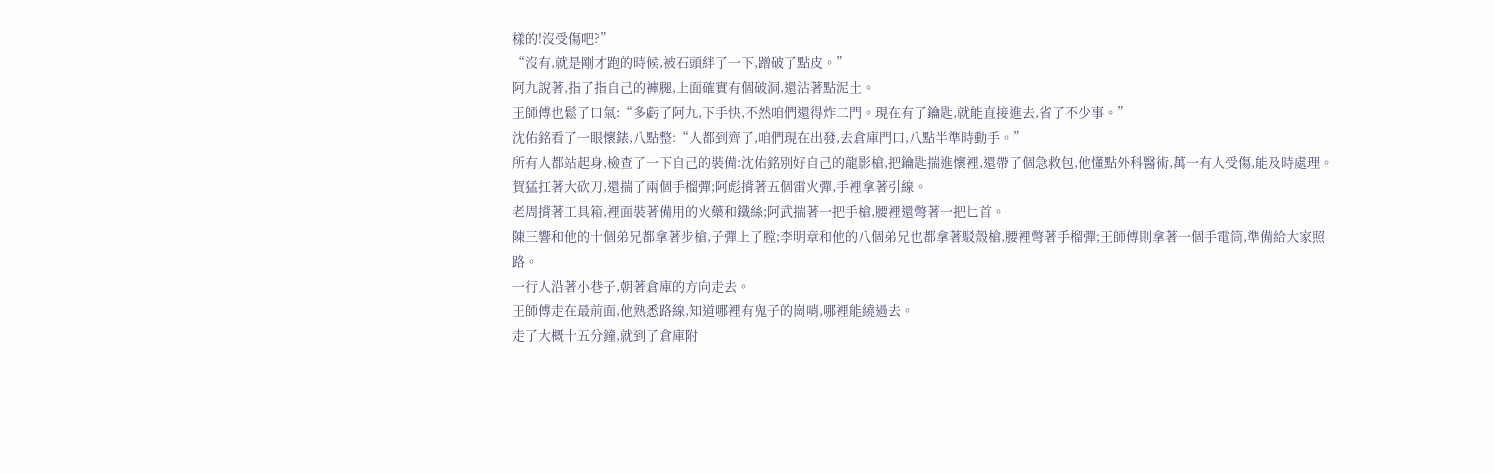樣的!沒受傷吧?”
“沒有,就是剛才跑的時候,被石頭絆了一下,蹭破了點皮。”
阿九說著,指了指自己的褲腿,上面確實有個破洞,還沾著點泥土。
王師傅也鬆了口氣:“多虧了阿九,下手快,不然咱們還得炸二門。現在有了鑰匙,就能直接進去,省了不少事。”
沈佑銘看了一眼懷錶,八點整:“人都到齊了,咱們現在出發,去倉庫門口,八點半準時動手。”
所有人都站起身,檢查了一下自己的裝備:沈佑銘別好自己的龍影槍,把鑰匙揣進懷裡,還帶了個急救包,他懂點外科醫術,萬一有人受傷,能及時處理。
賀猛扛著大砍刀,還揣了兩個手榴彈;阿彪揹著五個雷火彈,手裡拿著引線。
老周揹著工具箱,裡面裝著備用的火藥和鐵絲;阿武揣著一把手槍,腰裡還彆著一把匕首。
陳三響和他的十個弟兄都拿著步槍,子彈上了膛;李明章和他的八個弟兄也都拿著駁殼槍,腰裡彆著手榴彈;王師傅則拿著一個手電筒,準備給大家照路。
一行人沿著小巷子,朝著倉庫的方向走去。
王師傅走在最前面,他熟悉路線,知道哪裡有鬼子的崗哨,哪裡能繞過去。
走了大概十五分鐘,就到了倉庫附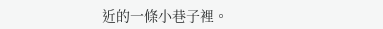近的一條小巷子裡。